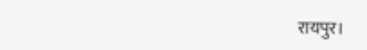रायपुर।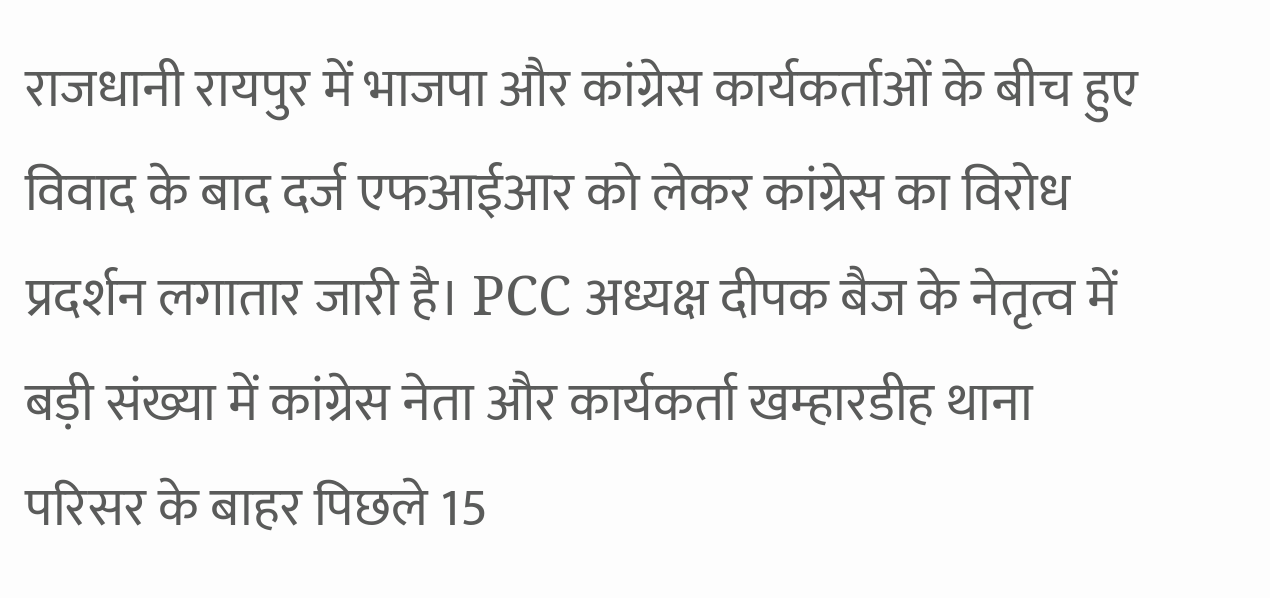राजधानी रायपुर में भाजपा और कांग्रेस कार्यकर्ताओं के बीच हुए विवाद के बाद दर्ज एफआईआर को लेकर कांग्रेस का विरोध प्रदर्शन लगातार जारी है। PCC अध्यक्ष दीपक बैज के नेतृत्व में बड़ी संख्या में कांग्रेस नेता और कार्यकर्ता खम्हारडीह थाना परिसर के बाहर पिछले 15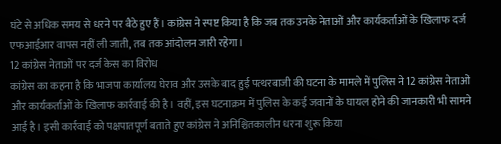घंटे से अधिक समय से धरने पर बैठे हुए हैं। कांग्रेस ने स्पष्ट किया है कि जब तक उनके नेताओं और कार्यकर्ताओं के खिलाफ दर्ज एफआईआर वापस नहीं ली जाती, तब तक आंदोलन जारी रहेगा।
12 कांग्रेस नेताओं पर दर्ज केस का विरोध
कांग्रेस का कहना है कि भाजपा कार्यालय घेराव और उसके बाद हुई पत्थरबाजी की घटना के मामले में पुलिस ने 12 कांग्रेस नेताओं और कार्यकर्ताओं के खिलाफ कार्रवाई की है। वहीं, इस घटनाक्रम में पुलिस के कई जवानों के घायल होने की जानकारी भी सामने आई है। इसी कार्रवाई को पक्षपातपूर्ण बताते हुए कांग्रेस ने अनिश्चितकालीन धरना शुरू किया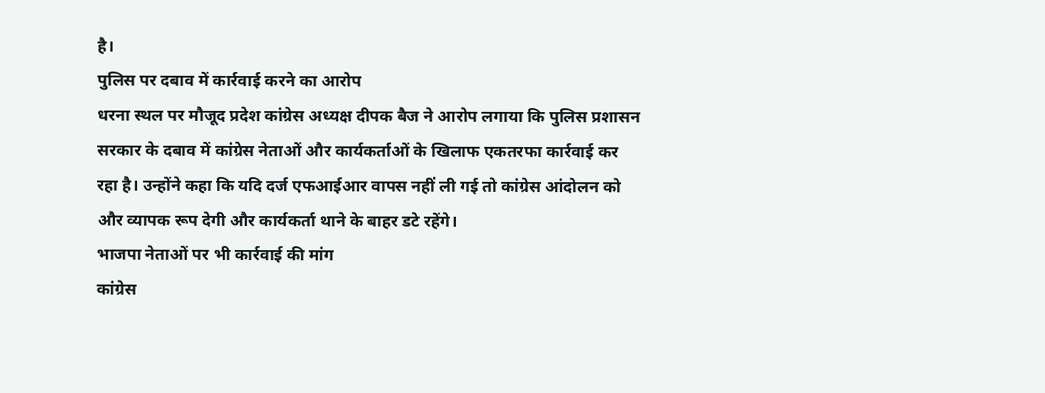है।
पुलिस पर दबाव में कार्रवाई करने का आरोप
धरना स्थल पर मौजूद प्रदेश कांग्रेस अध्यक्ष दीपक बैज ने आरोप लगाया कि पुलिस प्रशासन सरकार के दबाव में कांग्रेस नेताओं और कार्यकर्ताओं के खिलाफ एकतरफा कार्रवाई कर रहा है। उन्होंने कहा कि यदि दर्ज एफआईआर वापस नहीं ली गई तो कांग्रेस आंदोलन को और व्यापक रूप देगी और कार्यकर्ता थाने के बाहर डटे रहेंगे।
भाजपा नेताओं पर भी कार्रवाई की मांग
कांग्रेस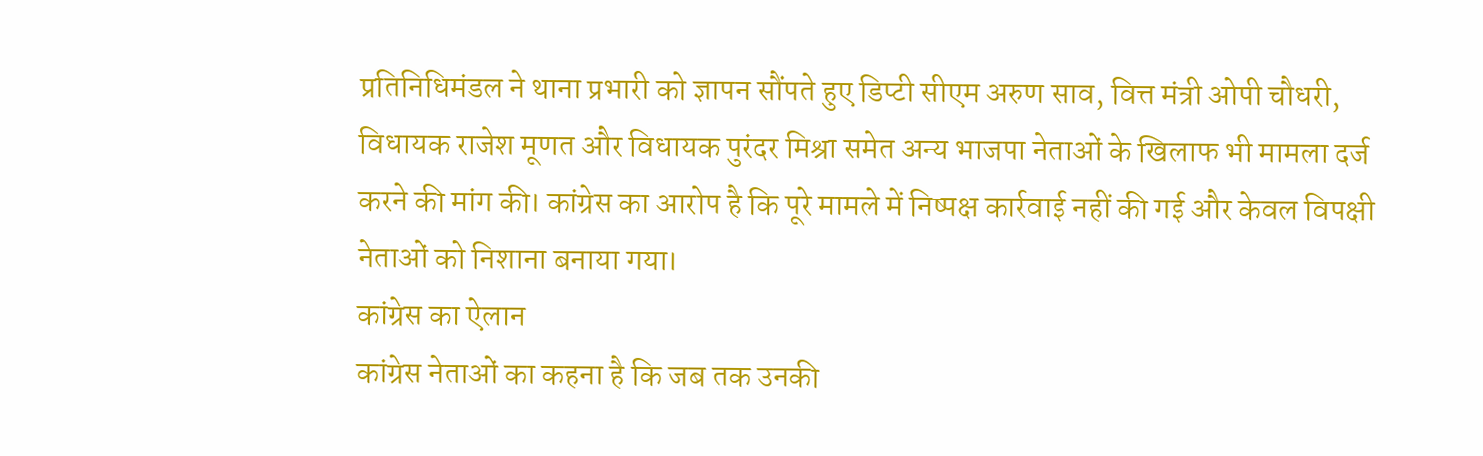प्रतिनिधिमंडल ने थाना प्रभारी को ज्ञापन सौंपते हुए डिप्टी सीएम अरुण साव, वित्त मंत्री ओपी चौधरी, विधायक राजेश मूणत और विधायक पुरंदर मिश्रा समेत अन्य भाजपा नेताओं के खिलाफ भी मामला दर्ज करने की मांग की। कांग्रेस का आरोप है कि पूरे मामले में निष्पक्ष कार्रवाई नहीं की गई और केवल विपक्षी नेताओं को निशाना बनाया गया।
कांग्रेस का ऐलान
कांग्रेस नेताओं का कहना है कि जब तक उनकी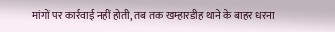मांगों पर कार्रवाई नहीं होती, तब तक खम्हारडीह थाने के बाहर धरना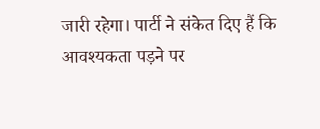जारी रहेगा। पार्टी ने संकेत दिए हैं कि आवश्यकता पड़ने पर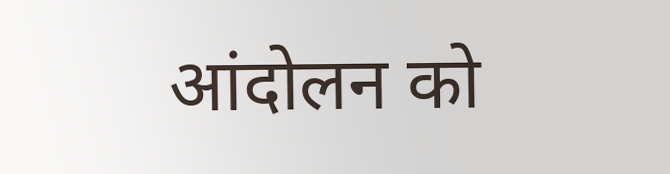आंदोलन को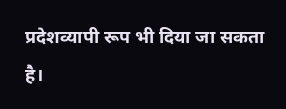प्रदेशव्यापी रूप भी दिया जा सकता है।